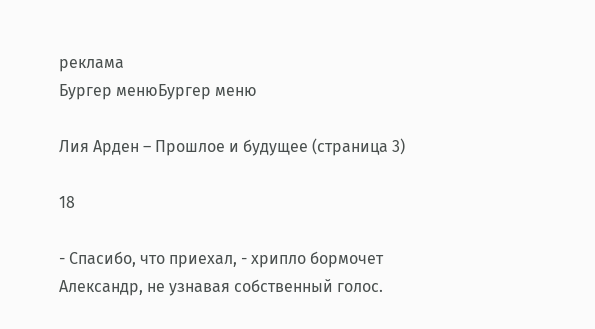реклама
Бургер менюБургер меню

Лия Арден – Прошлое и будущее (страница 3)

18

- Спасибо, что приехал, - хрипло бормочет Александр, не узнавая собственный голос.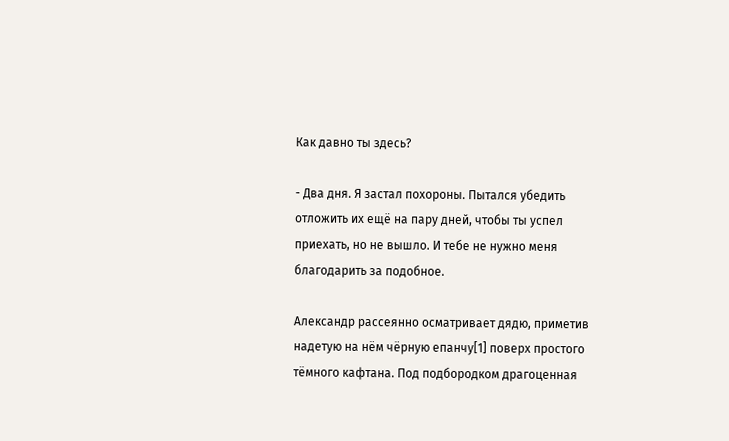Как давно ты здесь?

- Два дня. Я застал похороны. Пытался убедить отложить их ещё на пару дней, чтобы ты успел приехать, но не вышло. И тебе не нужно меня благодарить за подобное.

Александр рассеянно осматривает дядю, приметив надетую на нём чёрную епанчу[1] поверх простого тёмного кафтана. Под подбородком драгоценная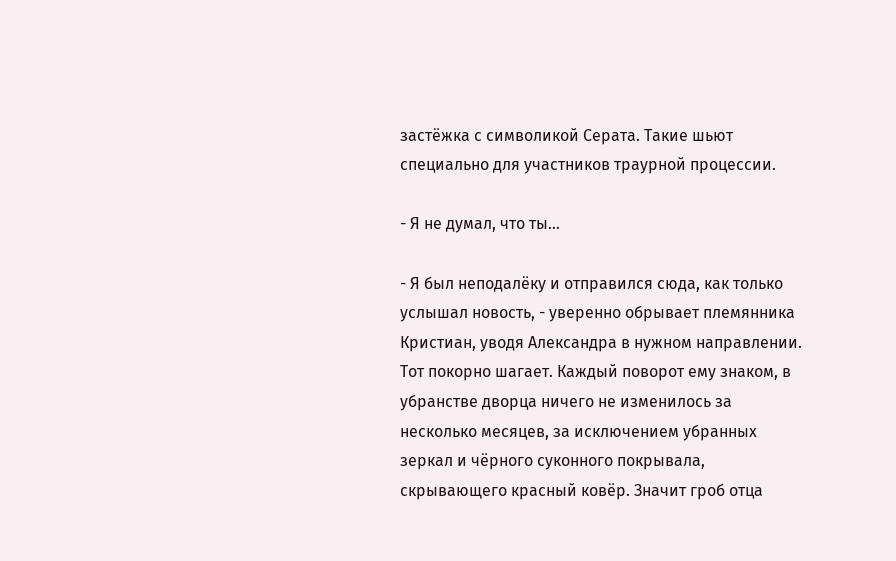застёжка с символикой Серата. Такие шьют специально для участников траурной процессии.

- Я не думал, что ты...

- Я был неподалёку и отправился сюда, как только услышал новость, - уверенно обрывает племянника Кристиан, уводя Александра в нужном направлении. Тот покорно шагает. Каждый поворот ему знаком, в убранстве дворца ничего не изменилось за несколько месяцев, за исключением убранных зеркал и чёрного суконного покрывала, скрывающего красный ковёр. Значит гроб отца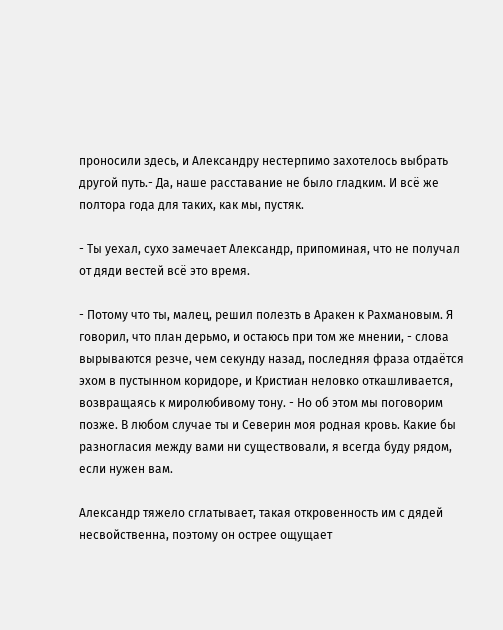проносили здесь, и Александру нестерпимо захотелось выбрать другой путь.- Да, наше расставание не было гладким. И всё же полтора года для таких, как мы, пустяк.

- Ты уехал, сухо замечает Александр, припоминая, что не получал от дяди вестей всё это время.

- Потому что ты, малец, решил полезть в Аракен к Рахмановым. Я говорил, что план дерьмо, и остаюсь при том же мнении, - слова вырываются резче, чем секунду назад, последняя фраза отдаётся эхом в пустынном коридоре, и Кристиан неловко откашливается, возвращаясь к миролюбивому тону. - Но об этом мы поговорим позже. В любом случае ты и Северин моя родная кровь. Какие бы разногласия между вами ни существовали, я всегда буду рядом, если нужен вам.

Александр тяжело сглатывает, такая откровенность им с дядей несвойственна, поэтому он острее ощущает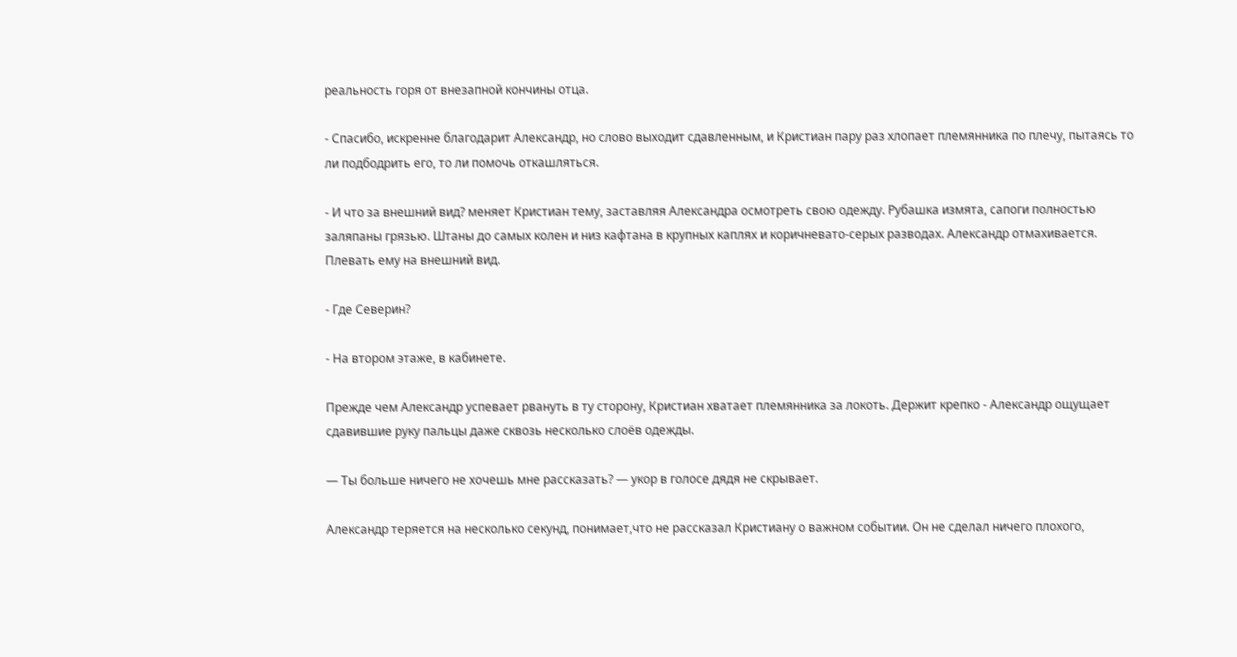реальность горя от внезапной кончины отца.

- Спасибо, искренне благодарит Александр, но слово выходит сдавленным, и Кристиан пару раз хлопает племянника по плечу, пытаясь то ли подбодрить его, то ли помочь откашляться.

- И что за внешний вид? меняет Кристиан тему, заставляя Александра осмотреть свою одежду. Рубашка измята, сапоги полностью заляпаны грязью. Штаны до самых колен и низ кафтана в крупных каплях и коричневато-серых разводах. Александр отмахивается. Плевать ему на внешний вид.

- Где Северин?

- На втором этаже, в кабинете.

Прежде чем Александр успевает рвануть в ту сторону, Кристиан хватает племянника за локоть. Держит крепко - Александр ощущает сдавившие руку пальцы даже сквозь несколько слоёв одежды.

— Ты больше ничего не хочешь мне рассказать? — укор в голосе дядя не скрывает.

Александр теряется на несколько секунд, понимает,что не рассказал Кристиану о важном событии. Он не сделал ничего плохого,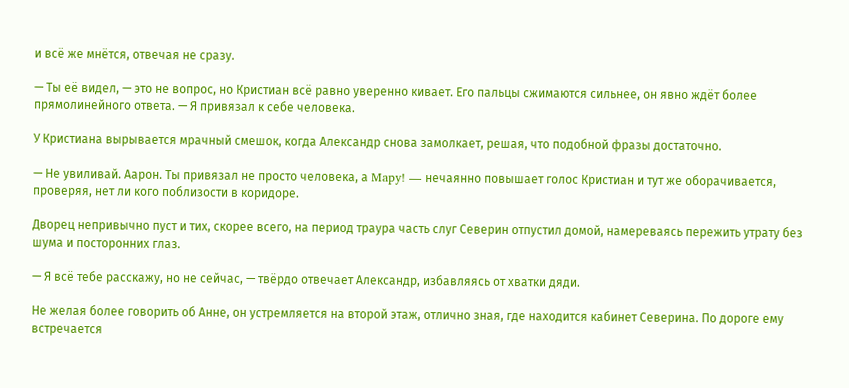и всё же мнётся, отвечая не сразу.

— Ты её видел, — это не вопрос, но Кристиан всё равно уверенно кивает. Его пальцы сжимаются сильнее, он явно ждёт более прямолинейного ответа. — Я привязал к себе человека.

У Кристиана вырывается мрачный смешок, когда Александр снова замолкает, решая, что подобной фразы достаточно.

— Не увиливай. Аарон. Ты привязал не просто человека, а Mapy! — нечаянно повышает голос Кристиан и тут же оборачивается, проверяя, нет ли кого поблизости в коридоре.

Дворец непривычно пуст и тих, скорее всего, на период траура часть слуг Северин отпустил домой, намереваясь пережить утрату без шума и посторонних глаз.

— Я всё тебе расскажу, но не сейчас, — твёрдо отвечает Александр, избавляясь от хватки дяди.

Не желая более говорить об Анне, он устремляется на второй этаж, отлично зная, где находится кабинет Северина. По дороге ему встречается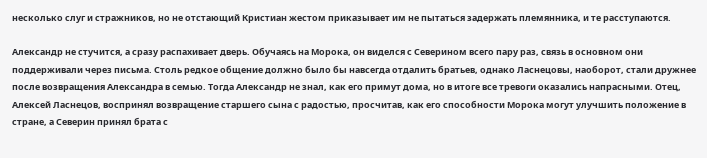несколько слуг и стражников, но не отстающий Кристиан жестом приказывает им не пытаться задержать племянника, и те расступаются.

Александр не стучится, а сразу распахивает дверь. Обучаясь на Морока, он виделся с Северином всего пару раз, связь в основном они поддерживали через письма. Столь редкое общение должно было бы навсегда отдалить братьев, однако Ласнецовы, наоборот, стали дружнее после возвращения Александра в семью. Тогда Александр не знал, как его примут дома, но в итоге все тревоги оказались напрасными. Отец, Алексей Ласнецов, воспринял возвращение старшего сына с радостью, просчитав, как его способности Морока могут улучшить положение в стране, а Северин принял брата с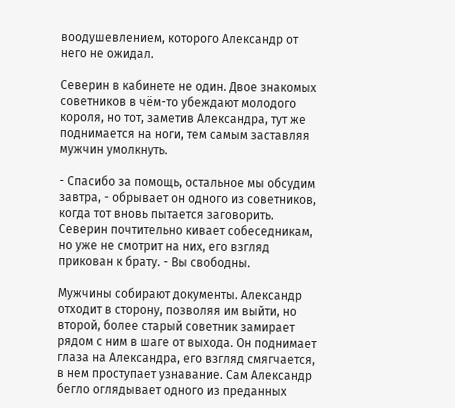воодушевлением, которого Александр от него не ожидал.

Северин в кабинете не один. Двое знакомых советников в чём-то убеждают молодого короля, но тот, заметив Александра, тут же поднимается на ноги, тем самым заставляя мужчин умолкнуть.

- Спасибо за помощь, остальное мы обсудим завтра, - обрывает он одного из советников, когда тот вновь пытается заговорить. Северин почтительно кивает собеседникам, но уже не смотрит на них, его взгляд прикован к брату. - Вы свободны.

Мужчины собирают документы. Александр отходит в сторону, позволяя им выйти, но второй, более старый советник замирает рядом с ним в шаге от выхода. Он поднимает глаза на Александра, его взгляд смягчается, в нем проступает узнавание. Сам Александр бегло оглядывает одного из преданных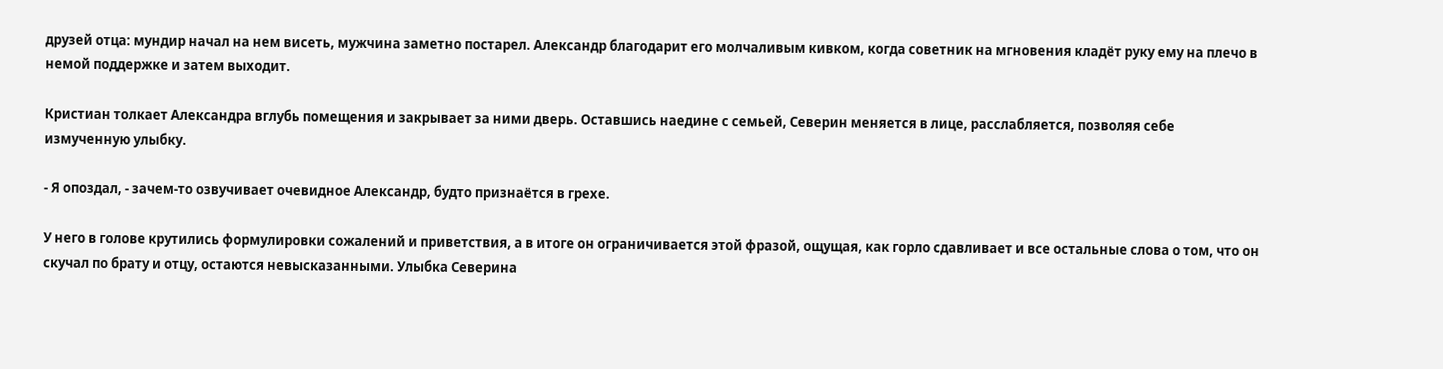друзей отца: мундир начал на нем висеть, мужчина заметно постарел. Александр благодарит его молчаливым кивком, когда советник на мгновения кладёт руку ему на плечо в немой поддержке и затем выходит.

Кристиан толкает Александра вглубь помещения и закрывает за ними дверь. Оставшись наедине с семьей, Северин меняется в лице, расслабляется, позволяя себе измученную улыбку.

- Я опоздал, - зачем-то озвучивает очевидное Александр, будто признаётся в грехе.

У него в голове крутились формулировки сожалений и приветствия, а в итоге он ограничивается этой фразой, ощущая, как горло сдавливает и все остальные слова о том, что он скучал по брату и отцу, остаются невысказанными. Улыбка Северина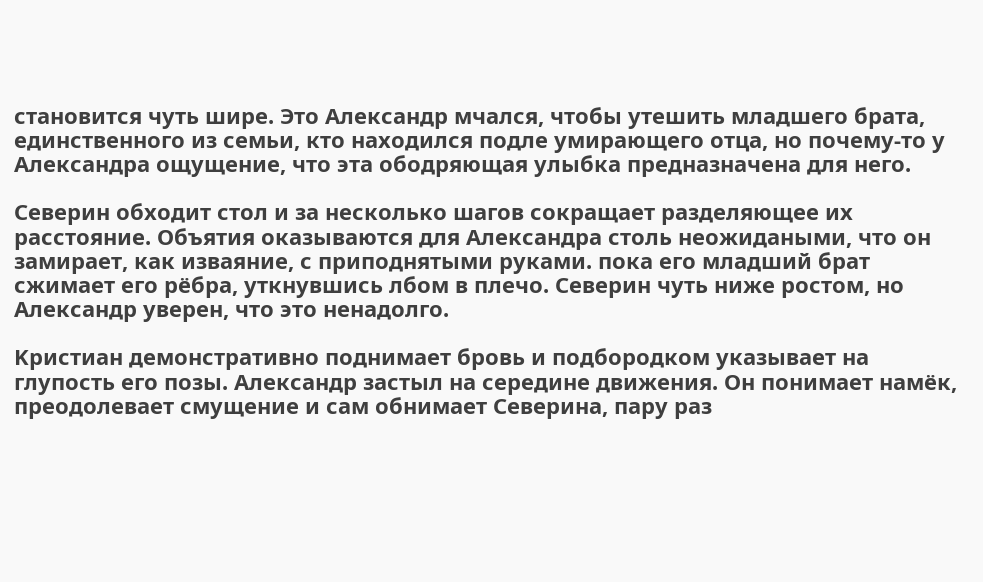становится чуть шире. Это Александр мчался, чтобы утешить младшего брата, единственного из семьи, кто находился подле умирающего отца, но почему-то у Александра ощущение, что эта ободряющая улыбка предназначена для него.

Северин обходит стол и за несколько шагов сокращает разделяющее их расстояние. Объятия оказываются для Александра столь неожидаными, что он замирает, как изваяние, с приподнятыми руками. пока его младший брат сжимает его рёбра, уткнувшись лбом в плечо. Северин чуть ниже ростом, но Александр уверен, что это ненадолго.

Kристиан демонстративно поднимает бровь и подбородком указывает на глупость его позы. Александр застыл на середине движения. Он понимает намёк, преодолевает смущение и сам обнимает Северина, пару раз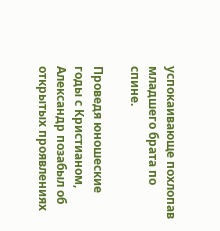успокаивающе похлопав младшего брата по спине.

Проведя юношеские годы с Кристианом, Александр позабыл об открытых проявлениях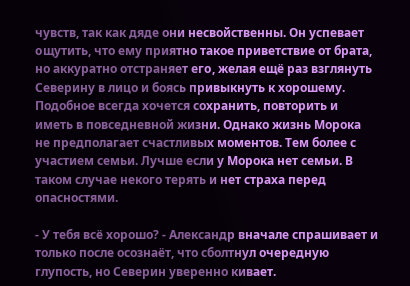чувств, так как дяде они несвойственны. Он успевает oщyтить, что ему приятно такое приветствие от брата, но аккуратно отстраняет eгo, желая ещё раз взглянуть Северину в лицо и боясь привыкнуть к хорошему. Подобное всегда хочется сохранить, повторить и иметь в повседневной жизни. Однако жизнь Морока не предполагает счастливых моментов. Тем более с участием семьи. Лучше если у Морока нет семьи. В таком случае некого терять и нет стрaхa перед опасностями.

- У тебя всё хорошо? - Александр вначале спрашивает и только после осознаёт, что сболтнул очередную глупость, но Северин уверенно кивает.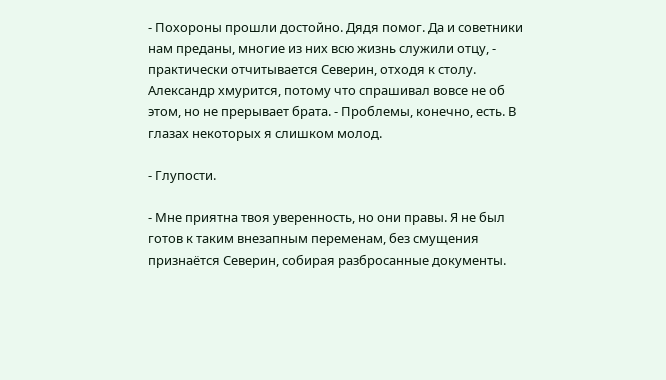- Похороны прошли достойно. Дядя помог. Да и советники нам преданы, многие из них всю жизнь служили отцу, - практически отчитывается Северин, отходя к столу. Александр хмурится, потому что спрашивал вовсе не об этом, но не прерывает брата. - Проблемы, конечно, есть. В глазах некоторых я слишком молод.

- Глупости.

- Мне приятна твоя уверенность, но они правы. Я не был готов к таким внезапным переменам, без смущения признаётся Северин, собирая разбросанные документы.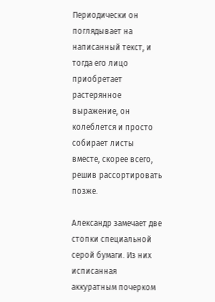Периодически он поглядывает на написанный текст, и тогда его лицо приобретает растерянное выражение, он колеблется и просто собирает листы вместе, скорее всего, решив рассортировать позже.

Александр замечает две стопки специальной серой бумаги. Из них исписанная аккуратным почерком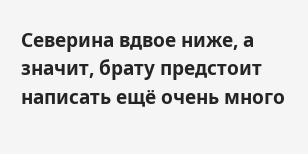Северина вдвое ниже, а значит, брату предстоит написать ещё очень много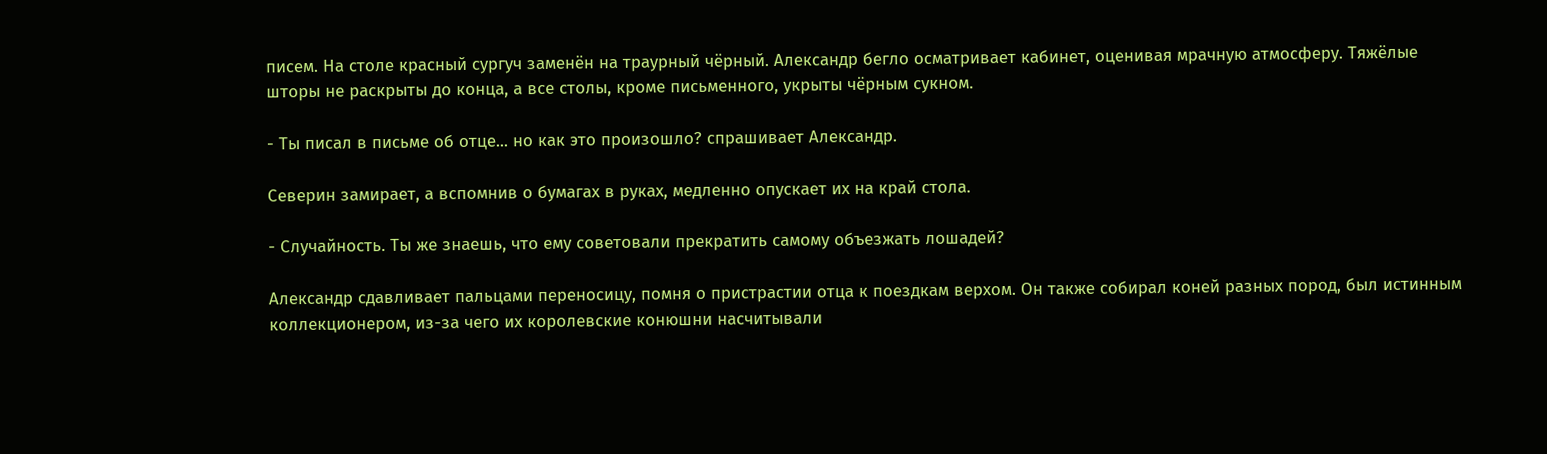писем. На столе красный сургуч заменён на траурный чёрный. Александр бегло осматривает кабинет, оценивая мрачную атмосферу. Тяжёлые шторы не раскрыты до конца, а все столы, кроме письменного, укрыты чёрным сукном.

- Ты писал в письме об отце... но как это произошло? спрашивает Александр.

Северин замирает, а вспомнив о бумагах в руках, медленно опускает их на край стола.

- Случайность. Ты же знаешь, что ему советовали прекратить самому объезжать лошадей?

Александр сдавливает пальцами переносицу, помня о пристрастии отца к поездкам верхом. Он также собирал коней разных пород, был истинным коллекционером, из-за чего их королевские конюшни насчитывали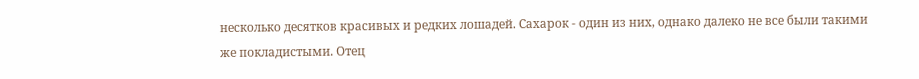несколько десятков красивых и редких лошадей. Сахарок - один из них, однако далеко не все были такими же покладистыми. Отец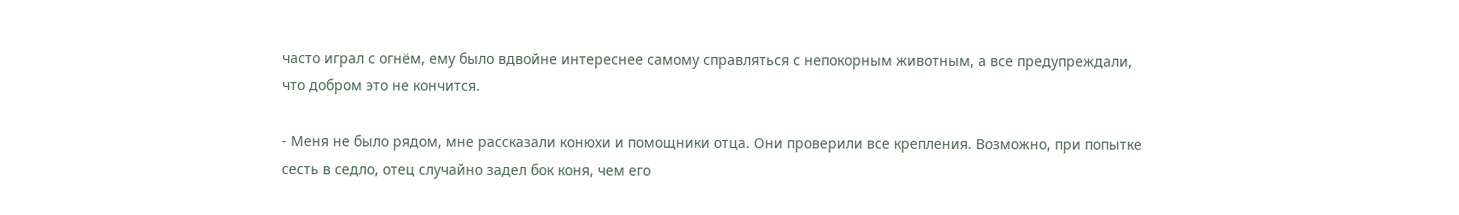часто играл с огнём, ему было вдвойне интереснее самому справляться с непокорным животным, а все предупреждали, что добром это не кончится.

- Меня не было рядом, мне рассказали конюхи и помощники отца. Они проверили все крепления. Возможно, при попытке сесть в седло, отец случайно задел бок коня, чем его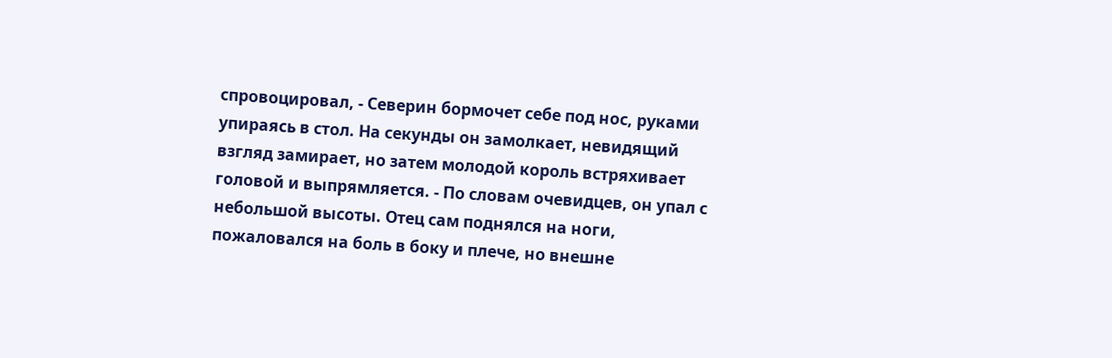спровоцировал, - Северин бормочет себе под нос, руками упираясь в стол. На секунды он замолкает, невидящий взгляд замирает, но затем молодой король встряхивает головой и выпрямляется. - По словам очевидцев, он упал с небольшой высоты. Отец сам поднялся на ноги, пожаловался на боль в боку и плече, но внешне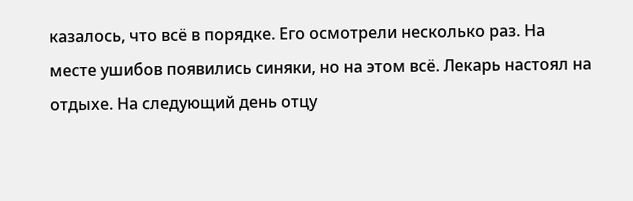казалось, что всё в порядке. Его осмотрели несколько раз. На месте ушибов появились синяки, но на этом всё. Лекарь настоял на отдыхе. На следующий день отцу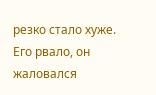резко стало хуже. Его рвало, он жаловался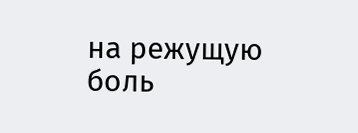на режущую боль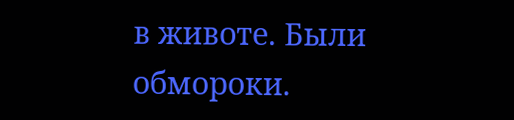в животе. Были обмороки.